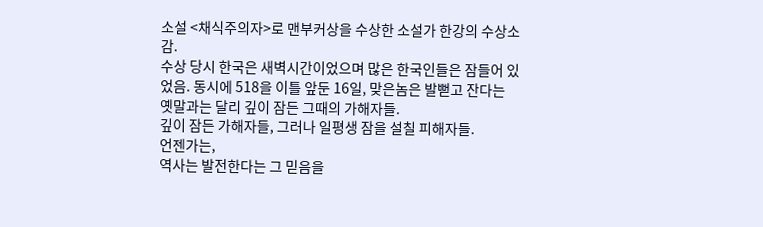소설 <채식주의자>로 맨부커상을 수상한 소설가 한강의 수상소감.
수상 당시 한국은 새벽시간이었으며 많은 한국인들은 잠들어 있었음. 동시에 518을 이틀 앞둔 16일, 맞은놈은 발뻗고 잔다는 옛말과는 달리 깊이 잠든 그때의 가해자들.
깊이 잠든 가해자들, 그러나 일평생 잠을 설칠 피해자들.
언젠가는,
역사는 발전한다는 그 믿음을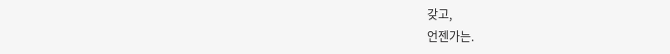갖고,
언젠가는.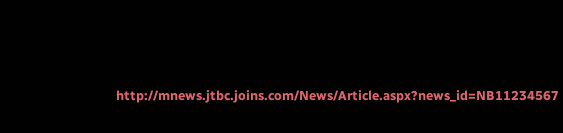http://mnews.jtbc.joins.com/News/Article.aspx?news_id=NB11234567